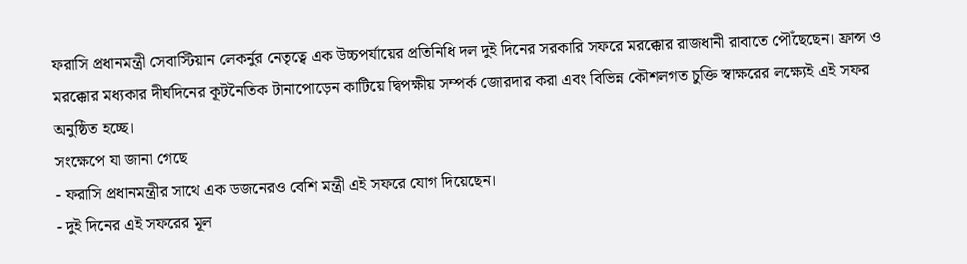ফরাসি প্রধানমন্ত্রী সেবাস্টিয়ান লেকর্নুর নেতৃত্বে এক উচ্চপর্যায়ের প্রতিনিধি দল দুই দিনের সরকারি সফরে মরক্কোর রাজধানী রাবাতে পৌঁছেছেন। ফ্রান্স ও মরক্কোর মধ্যকার দীর্ঘদিনের কূটনৈতিক টানাপোড়েন কাটিয়ে দ্বিপক্ষীয় সম্পর্ক জোরদার করা এবং বিভিন্ন কৌশলগত চুক্তি স্বাক্ষরের লক্ষ্যেই এই সফর অনুষ্ঠিত হচ্ছে।
সংক্ষেপে যা জানা গেছে
- ফরাসি প্রধানমন্ত্রীর সাথে এক ডজনেরও বেশি মন্ত্রী এই সফরে যোগ দিয়েছেন।
- দুই দিনের এই সফরের মূল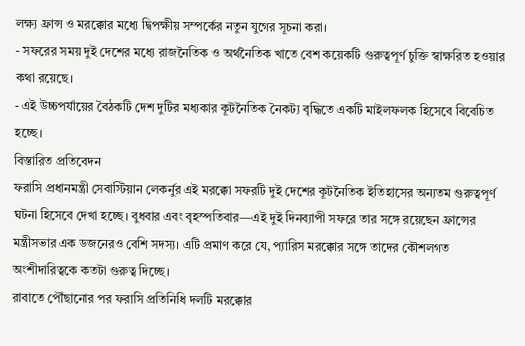লক্ষ্য ফ্রান্স ও মরক্কোর মধ্যে দ্বিপক্ষীয় সম্পর্কের নতুন যুগের সূচনা করা।
- সফরের সময় দুই দেশের মধ্যে রাজনৈতিক ও অর্থনৈতিক খাতে বেশ কয়েকটি গুরুত্বপূর্ণ চুক্তি স্বাক্ষরিত হওয়ার কথা রয়েছে।
- এই উচ্চপর্যায়ের বৈঠকটি দেশ দুটির মধ্যকার কূটনৈতিক নৈকট্য বৃদ্ধিতে একটি মাইলফলক হিসেবে বিবেচিত হচ্ছে।
বিস্তারিত প্রতিবেদন
ফরাসি প্রধানমন্ত্রী সেবাস্টিয়ান লেকর্নুর এই মরক্কো সফরটি দুই দেশের কূটনৈতিক ইতিহাসের অন্যতম গুরুত্বপূর্ণ ঘটনা হিসেবে দেখা হচ্ছে। বুধবার এবং বৃহস্পতিবার—এই দুই দিনব্যাপী সফরে তার সঙ্গে রয়েছেন ফ্রান্সের মন্ত্রীসভার এক ডজনেরও বেশি সদস্য। এটি প্রমাণ করে যে, প্যারিস মরক্কোর সঙ্গে তাদের কৌশলগত অংশীদারিত্বকে কতটা গুরুত্ব দিচ্ছে।
রাবাতে পৌঁছানোর পর ফরাসি প্রতিনিধি দলটি মরক্কোর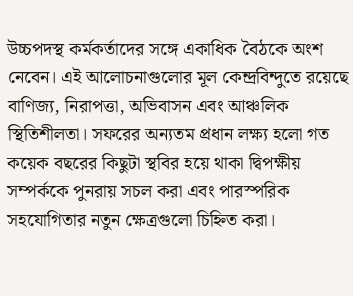উচ্চপদস্থ কর্মকর্তাদের সঙ্গে একাধিক বৈঠকে অংশ নেবেন। এই আলোচনাগুলোর মূল কেন্দ্রবিন্দুতে রয়েছে বাণিজ্য, নিরাপত্তা, অভিবাসন এবং আঞ্চলিক স্থিতিশীলতা। সফরের অন্যতম প্রধান লক্ষ্য হলো গত কয়েক বছরের কিছুটা স্থবির হয়ে থাকা দ্বিপক্ষীয় সম্পর্ককে পুনরায় সচল করা এবং পারস্পরিক সহযোগিতার নতুন ক্ষেত্রগুলো চিহ্নিত করা।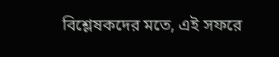বিশ্লেষকদের মতে, এই সফরে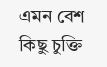এমন বেশ কিছু চুক্তি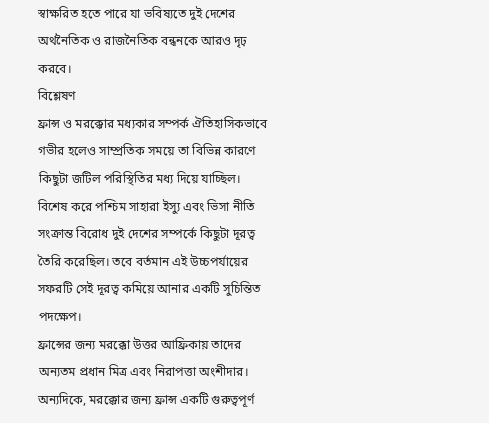স্বাক্ষরিত হতে পারে যা ভবিষ্যতে দুই দেশের অর্থনৈতিক ও রাজনৈতিক বন্ধনকে আরও দৃঢ় করবে।
বিশ্লেষণ
ফ্রান্স ও মরক্কোর মধ্যকার সম্পর্ক ঐতিহাসিকভাবে গভীর হলেও সাম্প্রতিক সময়ে তা বিভিন্ন কারণে কিছুটা জটিল পরিস্থিতির মধ্য দিয়ে যাচ্ছিল। বিশেষ করে পশ্চিম সাহারা ইস্যু এবং ভিসা নীতি সংক্রান্ত বিরোধ দুই দেশের সম্পর্কে কিছুটা দূরত্ব তৈরি করেছিল। তবে বর্তমান এই উচ্চপর্যায়ের সফরটি সেই দূরত্ব কমিয়ে আনার একটি সুচিন্তিত পদক্ষেপ।
ফ্রান্সের জন্য মরক্কো উত্তর আফ্রিকায় তাদের অন্যতম প্রধান মিত্র এবং নিরাপত্তা অংশীদার। অন্যদিকে, মরক্কোর জন্য ফ্রান্স একটি গুরুত্বপূর্ণ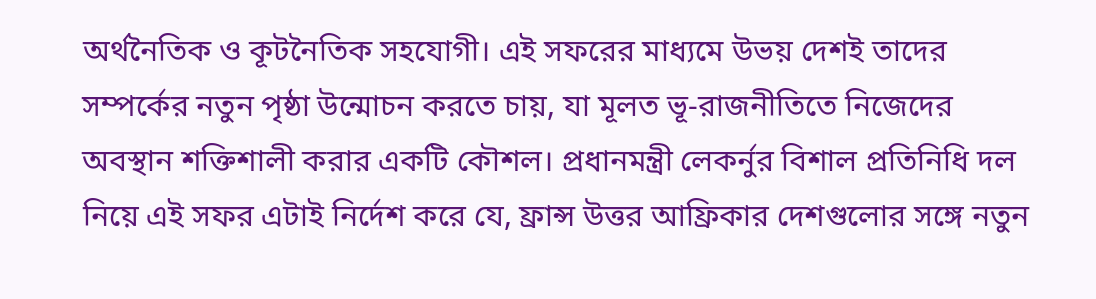অর্থনৈতিক ও কূটনৈতিক সহযোগী। এই সফরের মাধ্যমে উভয় দেশই তাদের সম্পর্কের নতুন পৃষ্ঠা উন্মোচন করতে চায়, যা মূলত ভূ-রাজনীতিতে নিজেদের অবস্থান শক্তিশালী করার একটি কৌশল। প্রধানমন্ত্রী লেকর্নুর বিশাল প্রতিনিধি দল নিয়ে এই সফর এটাই নির্দেশ করে যে, ফ্রান্স উত্তর আফ্রিকার দেশগুলোর সঙ্গে নতুন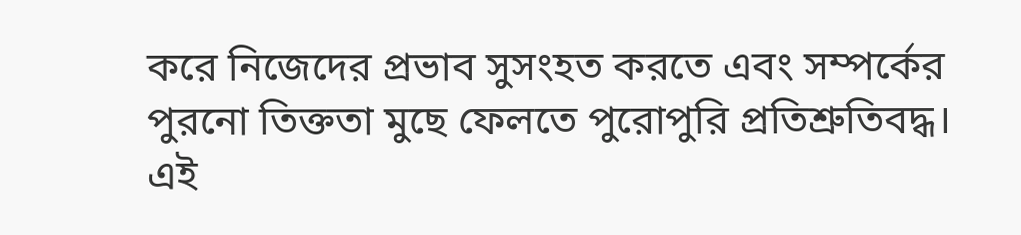করে নিজেদের প্রভাব সুসংহত করতে এবং সম্পর্কের পুরনো তিক্ততা মুছে ফেলতে পুরোপুরি প্রতিশ্রুতিবদ্ধ। এই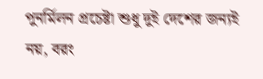পুনর্মিলন প্রচেষ্টা শুধু দুই দেশের জন্যই নয়, বরং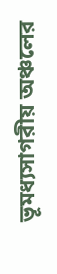ভূমধ্যসাগরীয় অঞ্চলের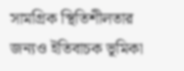সামগ্রিক স্থিতিশীলতার জন্যও ইতিবাচক ভূমিকা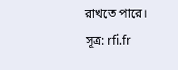রাখতে পারে।
সূত্র: rfi.fr